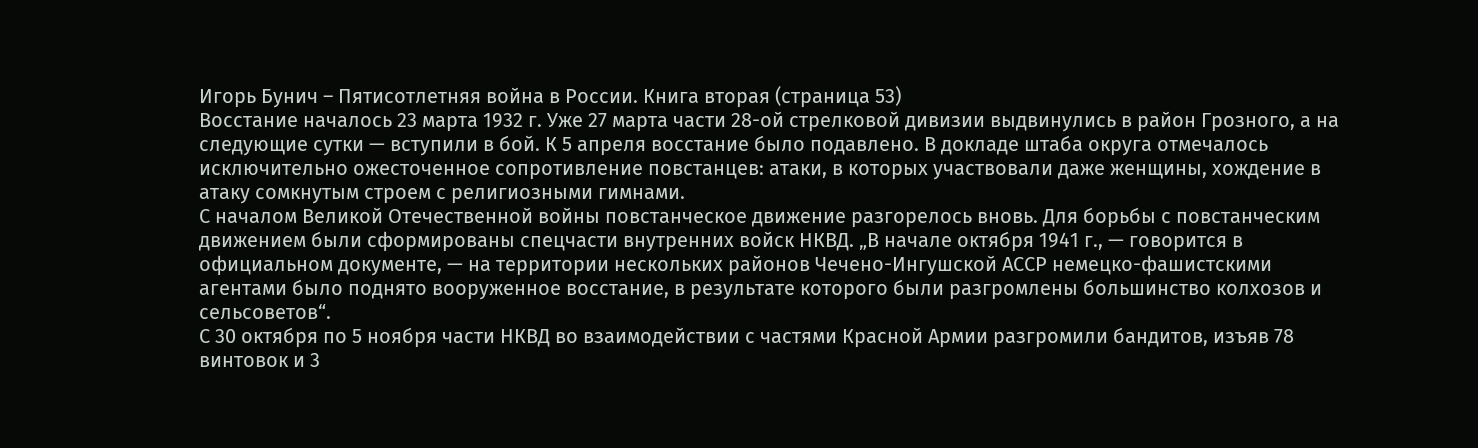Игорь Бунич – Пятисотлетняя война в России. Книга вторая (страница 53)
Восстание началось 23 марта 1932 г. Уже 27 марта части 28-ой стрелковой дивизии выдвинулись в район Грозного, а на следующие сутки — вступили в бой. К 5 апреля восстание было подавлено. В докладе штаба округа отмечалось исключительно ожесточенное сопротивление повстанцев: атаки, в которых участвовали даже женщины, хождение в атаку сомкнутым строем с религиозными гимнами.
С началом Великой Отечественной войны повстанческое движение разгорелось вновь. Для борьбы с повстанческим движением были сформированы спецчасти внутренних войск НКВД. „В начале октября 1941 г., — говорится в официальном документе, — на территории нескольких районов Чечено-Ингушской АССР немецко-фашистскими агентами было поднято вооруженное восстание, в результате которого были разгромлены большинство колхозов и сельсоветов“.
С 30 октября по 5 ноября части НКВД во взаимодействии с частями Красной Армии разгромили бандитов, изъяв 78 винтовок и 3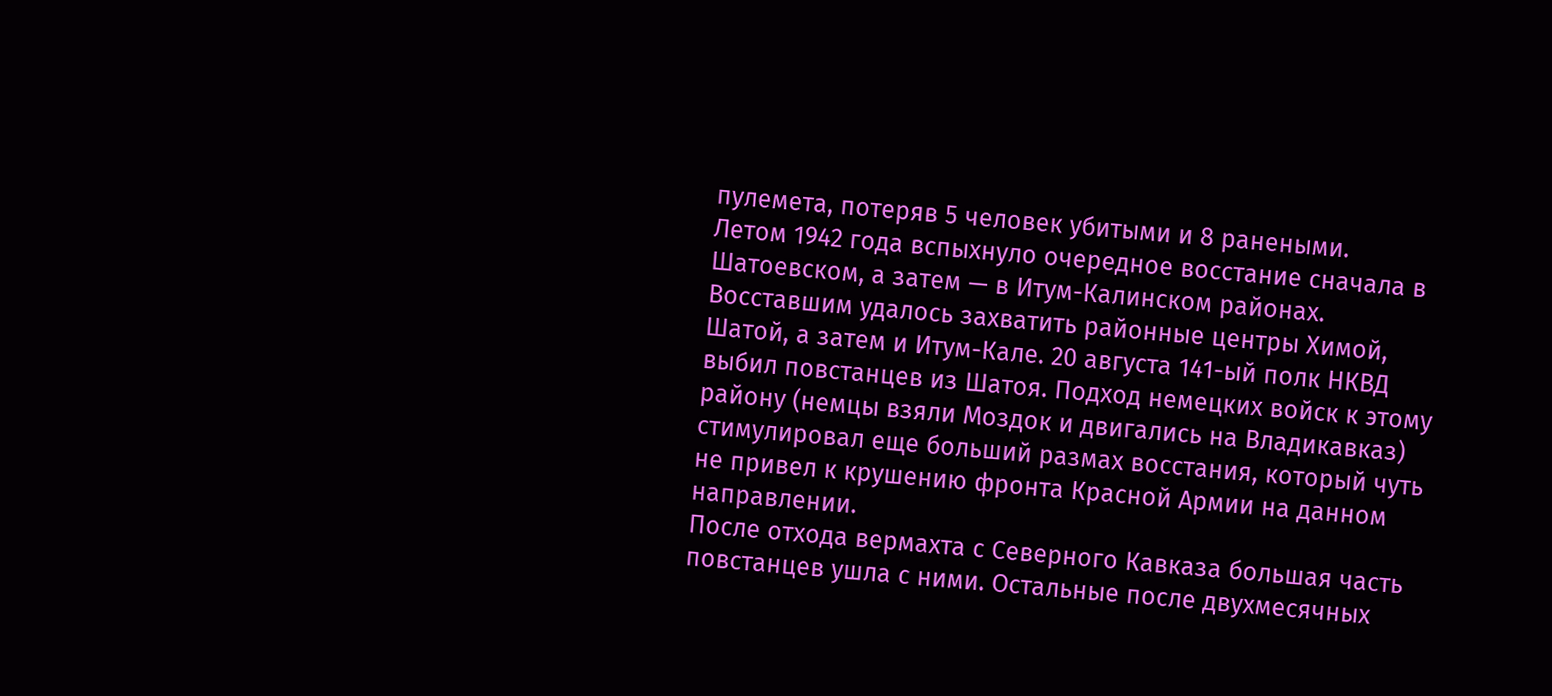пулемета, потеряв 5 человек убитыми и 8 ранеными.
Летом 1942 года вспыхнуло очередное восстание сначала в Шатоевском, а затем — в Итум-Калинском районах. Восставшим удалось захватить районные центры Химой, Шатой, а затем и Итум-Кале. 20 августа 141-ый полк НКВД выбил повстанцев из Шатоя. Подход немецких войск к этому району (немцы взяли Моздок и двигались на Владикавказ) стимулировал еще больший размах восстания, который чуть не привел к крушению фронта Красной Армии на данном направлении.
После отхода вермахта с Северного Кавказа большая часть повстанцев ушла с ними. Остальные после двухмесячных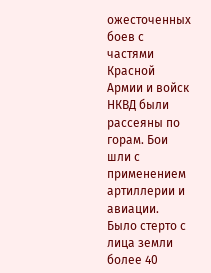ожесточенных боев с частями Красной Армии и войск НКВД были рассеяны по горам. Бои шли с применением артиллерии и авиации. Было стерто с лица земли более 40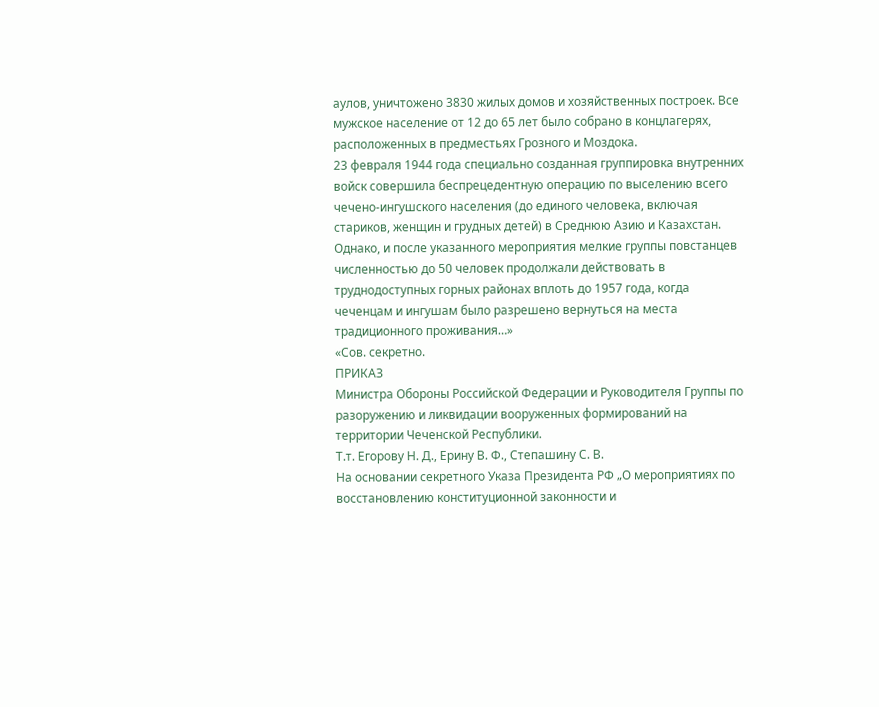аулов, уничтожено 3830 жилых домов и хозяйственных построек. Все мужское население от 12 до 65 лет было собрано в концлагерях, расположенных в предместьях Грозного и Моздока.
23 февраля 1944 года специально созданная группировка внутренних войск совершила беспрецедентную операцию по выселению всего чечено-ингушского населения (до единого человека, включая стариков, женщин и грудных детей) в Среднюю Азию и Казахстан.
Однако, и после указанного мероприятия мелкие группы повстанцев численностью до 50 человек продолжали действовать в труднодоступных горных районах вплоть до 1957 года, когда чеченцам и ингушам было разрешено вернуться на места традиционного проживания…»
«Сов. секретно.
ПРИКАЗ
Министра Обороны Российской Федерации и Руководителя Группы по разоружению и ликвидации вооруженных формирований на территории Чеченской Республики.
Т.т. Егорову Н. Д., Ерину В. Ф., Степашину С. В.
На основании секретного Указа Президента РФ „О мероприятиях по восстановлению конституционной законности и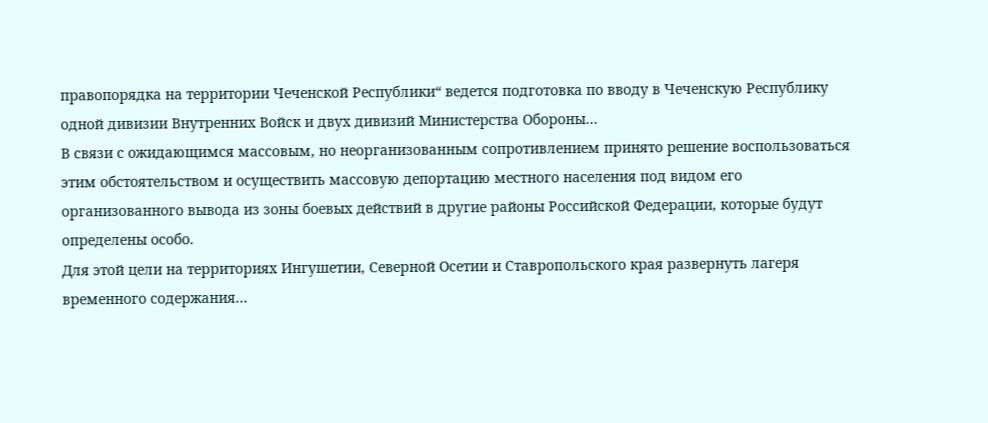правопорядка на территории Чеченской Республики“ ведется подготовка по вводу в Чеченскую Республику одной дивизии Внутренних Войск и двух дивизий Министерства Обороны…
В связи с ожидающимся массовым, но неорганизованным сопротивлением принято решение воспользоваться этим обстоятельством и осуществить массовую депортацию местного населения под видом его организованного вывода из зоны боевых действий в другие районы Российской Федерации, которые будут определены особо.
Для этой цели на территориях Ингушетии, Северной Осетии и Ставропольского края развернуть лагеря временного содержания…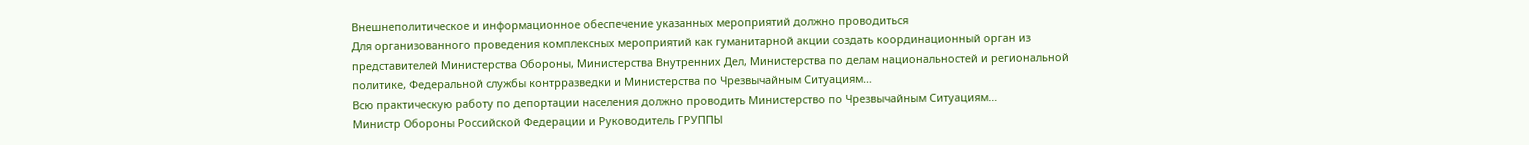Внешнеполитическое и информационное обеспечение указанных мероприятий должно проводиться
Для организованного проведения комплексных мероприятий как гуманитарной акции создать координационный орган из представителей Министерства Обороны, Министерства Внутренних Дел, Министерства по делам национальностей и региональной политике, Федеральной службы контрразведки и Министерства по Чрезвычайным Ситуациям…
Всю практическую работу по депортации населения должно проводить Министерство по Чрезвычайным Ситуациям…
Министр Обороны Российской Федерации и Руководитель ГРУППЫ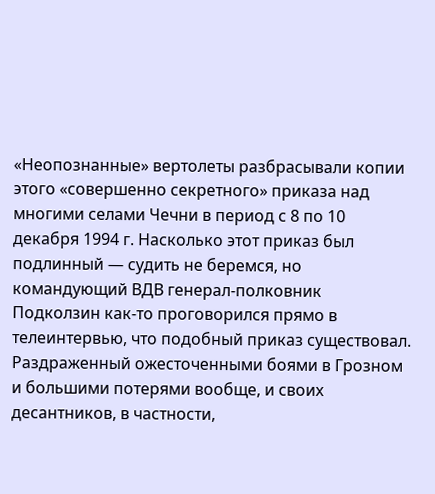«Неопознанные» вертолеты разбрасывали копии этого «совершенно секретного» приказа над многими селами Чечни в период с 8 по 10 декабря 1994 г. Насколько этот приказ был подлинный — судить не беремся, но командующий ВДВ генерал-полковник Подколзин как-то проговорился прямо в телеинтервью, что подобный приказ существовал. Раздраженный ожесточенными боями в Грозном и большими потерями вообще, и своих десантников, в частности,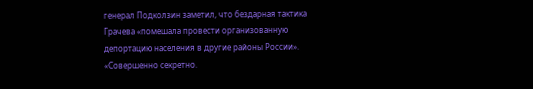генерал Подколзин заметил, что бездарная тактика Грачева «помешала провести организованную депортацию населения в другие районы России».
«Совершенно секретно.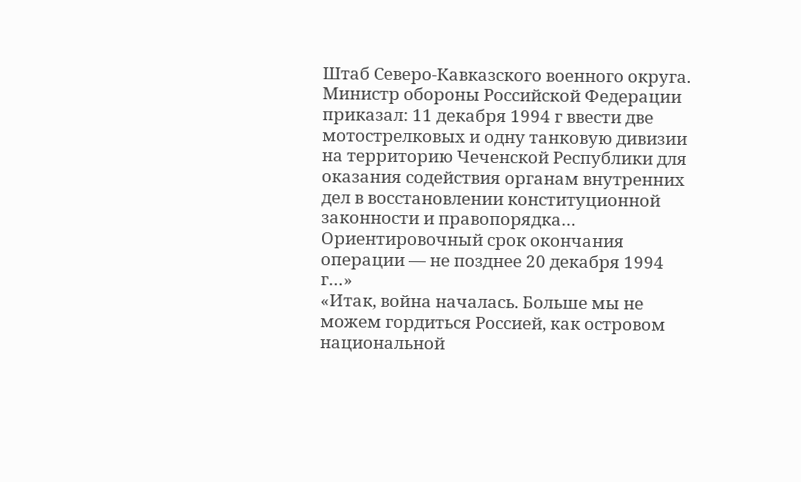Штаб Северо-Кавказского военного округа.
Министр обороны Российской Федерации приказал: 11 декабря 1994 г ввести две мотострелковых и одну танковую дивизии на территорию Чеченской Республики для оказания содействия органам внутренних дел в восстановлении конституционной законности и правопорядка… Ориентировочный срок окончания операции — не позднее 20 декабря 1994 г…»
«Итак, война началась. Больше мы не можем гордиться Россией, как островом национальной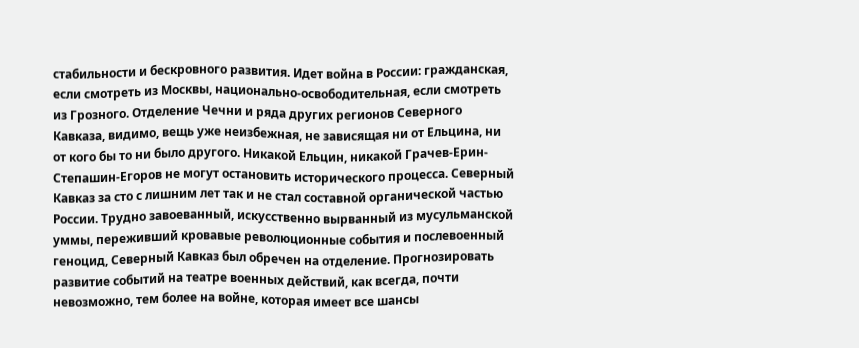стабильности и бескровного развития. Идет война в России: гражданская, если смотреть из Москвы, национально-освободительная, если смотреть из Грозного. Отделение Чечни и ряда других регионов Северного Кавказа, видимо, вещь уже неизбежная, не зависящая ни от Ельцина, ни от кого бы то ни было другого. Никакой Ельцин, никакой Грачев-Ерин-Степашин-Егоров не могут остановить исторического процесса. Северный Кавказ за сто с лишним лет так и не стал составной органической частью России. Трудно завоеванный, искусственно вырванный из мусульманской уммы, переживший кровавые революционные события и послевоенный геноцид, Северный Кавказ был обречен на отделение. Прогнозировать развитие событий на театре военных действий, как всегда, почти невозможно, тем более на войне, которая имеет все шансы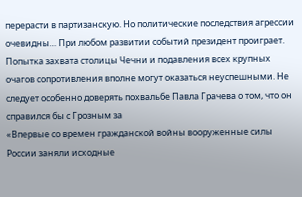перерасти в партизанскую. Но политические последствия агрессии очевидны… При любом развитии событий президент проиграет. Попытка захвата столицы Чечни и подавления всех крупных очагов сопротивления вполне могут оказаться неуспешными. Не следует особенно доверять похвальбе Павла Грачева о том, что он справился бы с Грозным за
«Впервые со времен гражданской войны вооруженные силы России заняли исходные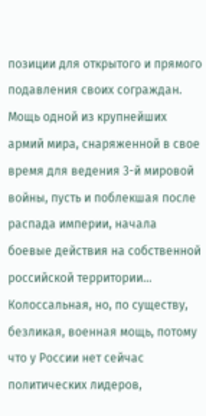позиции для открытого и прямого подавления своих сограждан. Мощь одной из крупнейших армий мира, снаряженной в свое время для ведения 3-й мировой войны, пусть и поблекшая после распада империи, начала боевые действия на собственной российской территории… Колоссальная, но, по существу, безликая, военная мощь, потому что у России нет сейчас политических лидеров,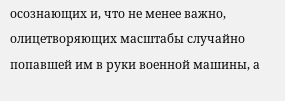осознающих и, что не менее важно, олицетворяющих масштабы случайно попавшей им в руки военной машины, а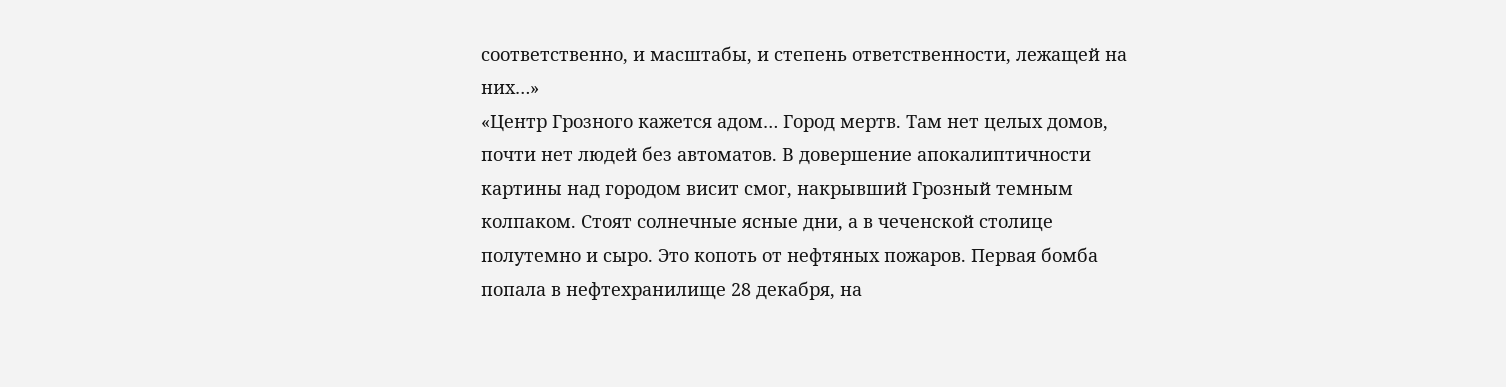соответственно, и масштабы, и степень ответственности, лежащей на них…»
«Центр Грозного кажется адом… Город мертв. Там нет целых домов, почти нет людей без автоматов. В довершение апокалиптичности картины над городом висит смог, накрывший Грозный темным колпаком. Стоят солнечные ясные дни, а в чеченской столице полутемно и сыро. Это копоть от нефтяных пожаров. Первая бомба попала в нефтехранилище 28 декабря, на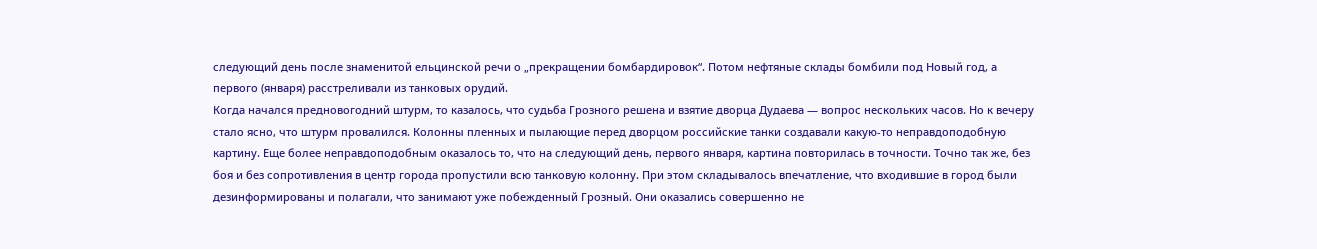следующий день после знаменитой ельцинской речи о „прекращении бомбардировок“. Потом нефтяные склады бомбили под Новый год, а первого (января) расстреливали из танковых орудий.
Когда начался предновогодний штурм, то казалось, что судьба Грозного решена и взятие дворца Дудаева — вопрос нескольких часов. Но к вечеру стало ясно, что штурм провалился. Колонны пленных и пылающие перед дворцом российские танки создавали какую-то неправдоподобную картину. Еще более неправдоподобным оказалось то, что на следующий день, первого января, картина повторилась в точности. Точно так же, без боя и без сопротивления в центр города пропустили всю танковую колонну. При этом складывалось впечатление, что входившие в город были дезинформированы и полагали, что занимают уже побежденный Грозный. Они оказались совершенно не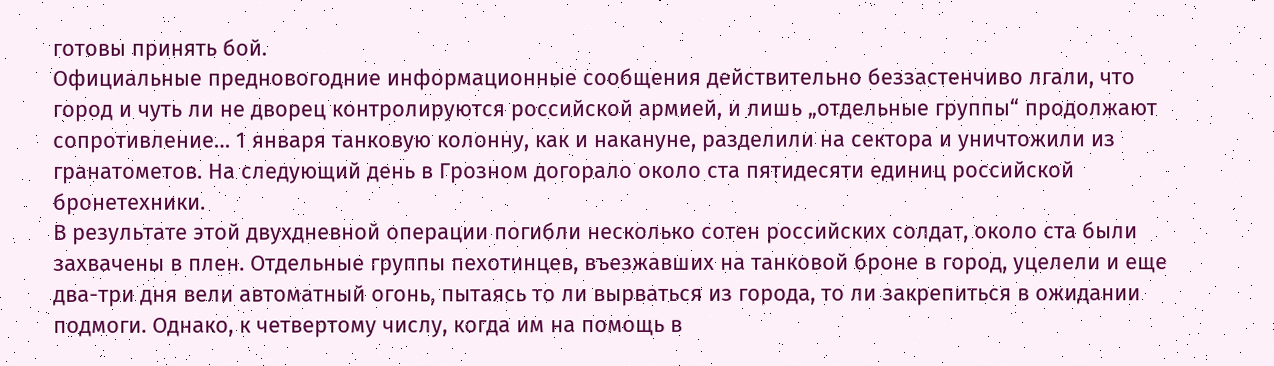готовы принять бой.
Официальные предновогодние информационные сообщения действительно беззастенчиво лгали, что город и чуть ли не дворец контролируются российской армией, и лишь „отдельные группы“ продолжают сопротивление… 1 января танковую колонну, как и накануне, разделили на сектора и уничтожили из гранатометов. На следующий день в Грозном догорало около ста пятидесяти единиц российской бронетехники.
В результате этой двухдневной операции погибли несколько сотен российских солдат, около ста были захвачены в плен. Отдельные группы пехотинцев, въезжавших на танковой броне в город, уцелели и еще два-три дня вели автоматный огонь, пытаясь то ли вырваться из города, то ли закрепиться в ожидании подмоги. Однако, к четвертому числу, когда им на помощь в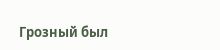Грозный был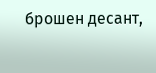брошен десант,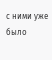с ними уже было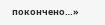покончено…»